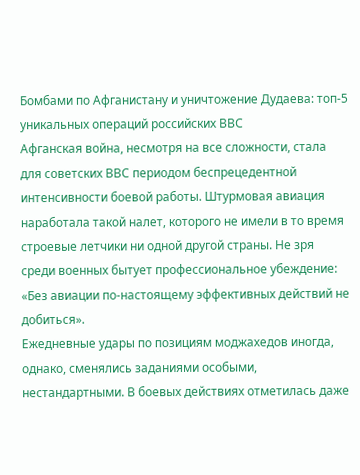Бомбами по Афганистану и уничтожение Дудаева: топ-5 уникальных операций российских ВВС
Афганская война, несмотря на все сложности, стала для советских ВВС периодом беспрецедентной интенсивности боевой работы. Штурмовая авиация наработала такой налет, которого не имели в то время строевые летчики ни одной другой страны. Не зря среди военных бытует профессиональное убеждение: «Без авиации по-настоящему эффективных действий не добиться».
Ежедневные удары по позициям моджахедов иногда, однако, сменялись заданиями особыми, нестандартными. В боевых действиях отметилась даже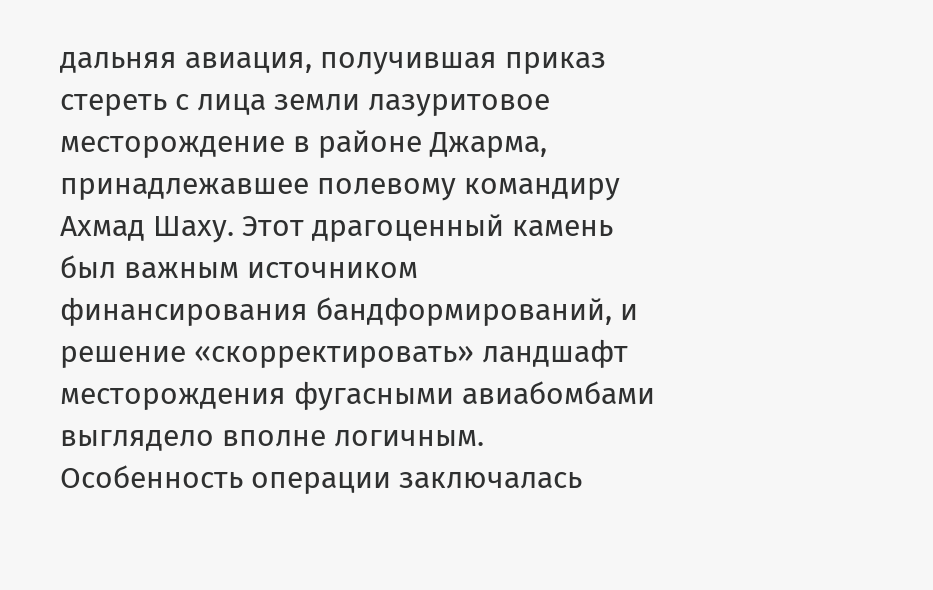дальняя авиация, получившая приказ стереть с лица земли лазуритовое месторождение в районе Джарма, принадлежавшее полевому командиру Ахмад Шаху. Этот драгоценный камень был важным источником финансирования бандформирований, и решение «скорректировать» ландшафт месторождения фугасными авиабомбами выглядело вполне логичным.
Особенность операции заключалась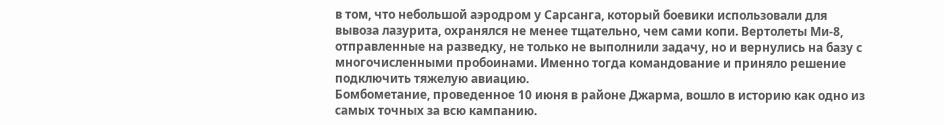в том, что небольшой аэродром у Сарсанга, который боевики использовали для вывоза лазурита, охранялся не менее тщательно, чем сами копи. Вертолеты Ми-8, отправленные на разведку, не только не выполнили задачу, но и вернулись на базу с многочисленными пробоинами. Именно тогда командование и приняло решение подключить тяжелую авиацию.
Бомбометание, проведенное 10 июня в районе Джарма, вошло в историю как одно из самых точных за всю кампанию.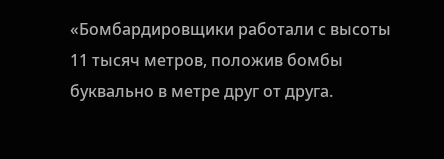«Бомбардировщики работали с высоты 11 тысяч метров, положив бомбы буквально в метре друг от друга.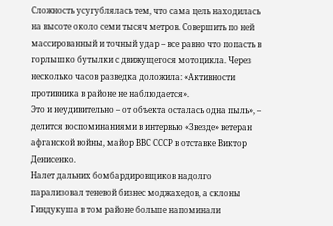Сложность усугублялась тем, что сама цель находилась на высоте около семи тысяч метров. Совершить по ней массированный и точный удар – все равно что попасть в горлышко бутылки с движущегося мотоцикла. Через несколько часов разведка доложила: «Активности противника в районе не наблюдается».
Это и неудивительно – от объекта осталась одна пыль», – делится воспоминаниями в интервью «Звезде» ветеран афганской войны, майор ВВС СССР в отставке Виктор Денисенко.
Налет дальних бомбардировщиков надолго парализовал теневой бизнес моджахедов, а склоны Гиндукуша в том районе больше напоминали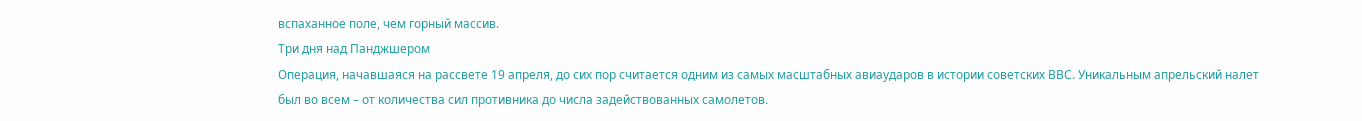вспаханное поле, чем горный массив.
Три дня над Панджшером
Операция, начавшаяся на рассвете 19 апреля, до сих пор считается одним из самых масштабных авиаударов в истории советских ВВС. Уникальным апрельский налет был во всем – от количества сил противника до числа задействованных самолетов.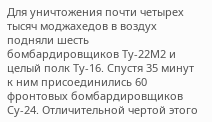Для уничтожения почти четырех тысяч моджахедов в воздух подняли шесть бомбардировщиков Ту-22М2 и целый полк Ту-16. Спустя 35 минут к ним присоединились 60 фронтовых бомбардировщиков Су-24. Отличительной чертой этого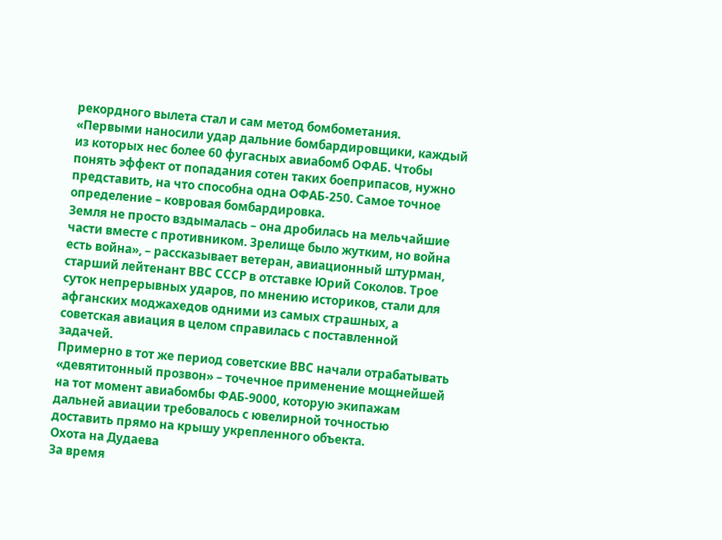рекордного вылета стал и сам метод бомбометания.
«Первыми наносили удар дальние бомбардировщики, каждый из которых нес более 60 фугасных авиабомб ОФАБ. Чтобы понять эффект от попадания сотен таких боеприпасов, нужно представить, на что способна одна ОФАБ-250. Самое точное определение – ковровая бомбардировка.
Земля не просто вздымалась – она дробилась на мельчайшие части вместе с противником. Зрелище было жутким, но война есть война», – рассказывает ветеран, авиационный штурман, старший лейтенант ВВС СССР в отставке Юрий Соколов. Трое суток непрерывных ударов, по мнению историков, стали для афганских моджахедов одними из самых страшных, а советская авиация в целом справилась с поставленной задачей.
Примерно в тот же период советские ВВС начали отрабатывать «девятитонный прозвон» – точечное применение мощнейшей на тот момент авиабомбы ФАБ-9000, которую экипажам дальней авиации требовалось с ювелирной точностью доставить прямо на крышу укрепленного объекта.
Охота на Дудаева
За время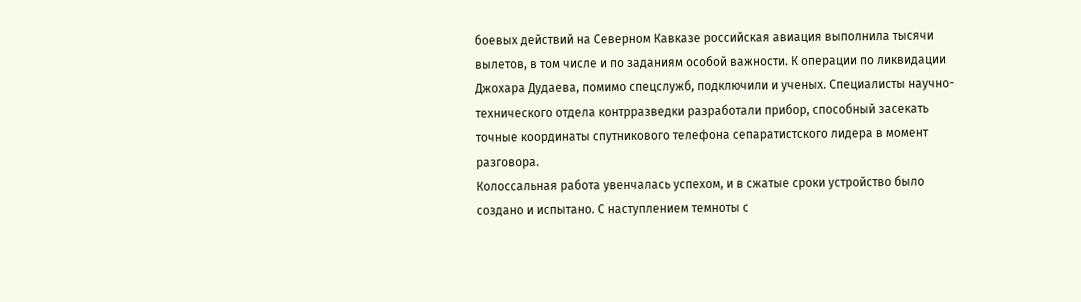боевых действий на Северном Кавказе российская авиация выполнила тысячи вылетов, в том числе и по заданиям особой важности. К операции по ликвидации Джохара Дудаева, помимо спецслужб, подключили и ученых. Специалисты научно-технического отдела контрразведки разработали прибор, способный засекать точные координаты спутникового телефона сепаратистского лидера в момент разговора.
Колоссальная работа увенчалась успехом, и в сжатые сроки устройство было создано и испытано. С наступлением темноты с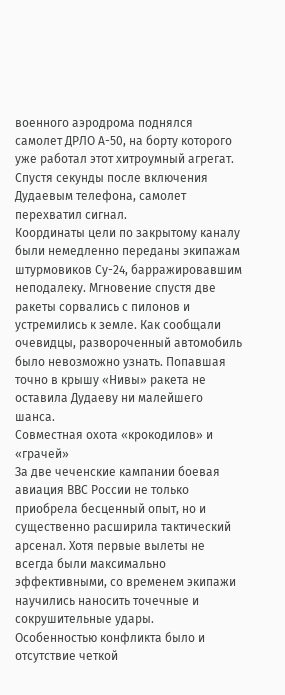военного аэродрома поднялся самолет ДРЛО А-50, на борту которого уже работал этот хитроумный агрегат. Спустя секунды после включения Дудаевым телефона, самолет перехватил сигнал.
Координаты цели по закрытому каналу были немедленно переданы экипажам штурмовиков Су-24, барражировавшим неподалеку. Мгновение спустя две ракеты сорвались с пилонов и устремились к земле. Как сообщали очевидцы, развороченный автомобиль было невозможно узнать. Попавшая точно в крышу «Нивы» ракета не оставила Дудаеву ни малейшего шанса.
Совместная охота «крокодилов» и «грачей»
За две чеченские кампании боевая авиация ВВС России не только приобрела бесценный опыт, но и существенно расширила тактический арсенал. Хотя первые вылеты не всегда были максимально эффективными, со временем экипажи научились наносить точечные и сокрушительные удары.
Особенностью конфликта было и отсутствие четкой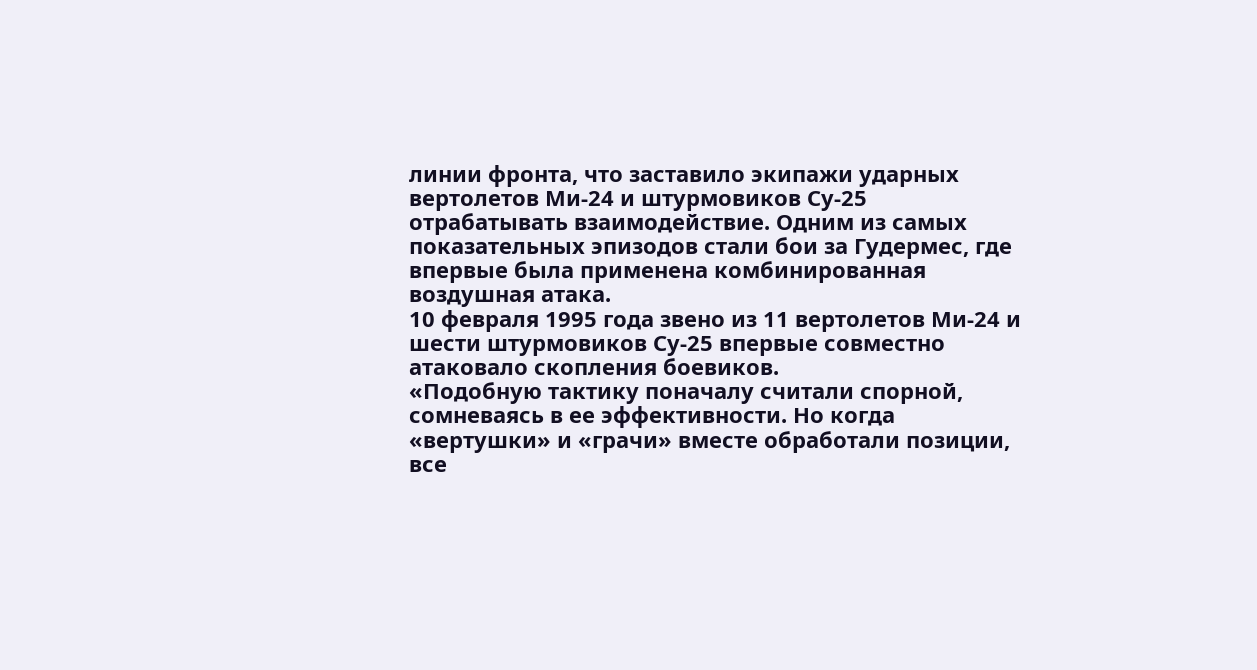линии фронта, что заставило экипажи ударных вертолетов Ми-24 и штурмовиков Су-25 отрабатывать взаимодействие. Одним из самых показательных эпизодов стали бои за Гудермес, где впервые была применена комбинированная воздушная атака.
10 февраля 1995 года звено из 11 вертолетов Ми-24 и шести штурмовиков Су-25 впервые совместно атаковало скопления боевиков.
«Подобную тактику поначалу считали спорной, сомневаясь в ее эффективности. Но когда «вертушки» и «грачи» вместе обработали позиции, все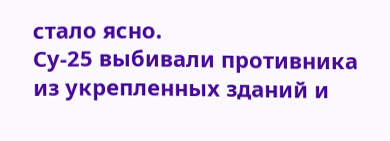стало ясно.
Су-25 выбивали противника из укрепленных зданий и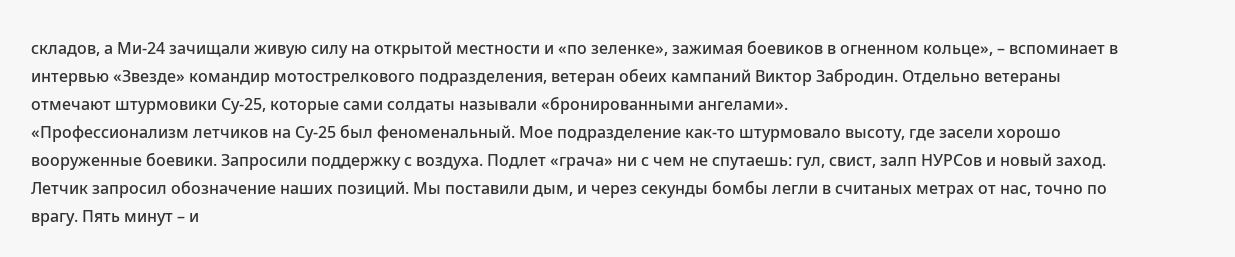складов, а Ми-24 зачищали живую силу на открытой местности и «по зеленке», зажимая боевиков в огненном кольце», – вспоминает в интервью «Звезде» командир мотострелкового подразделения, ветеран обеих кампаний Виктор Забродин. Отдельно ветераны отмечают штурмовики Су-25, которые сами солдаты называли «бронированными ангелами».
«Профессионализм летчиков на Су-25 был феноменальный. Мое подразделение как-то штурмовало высоту, где засели хорошо вооруженные боевики. Запросили поддержку с воздуха. Подлет «грача» ни с чем не спутаешь: гул, свист, залп НУРСов и новый заход. Летчик запросил обозначение наших позиций. Мы поставили дым, и через секунды бомбы легли в считаных метрах от нас, точно по врагу. Пять минут – и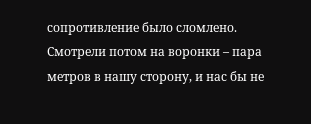сопротивление было сломлено. Смотрели потом на воронки – пара метров в нашу сторону, и нас бы не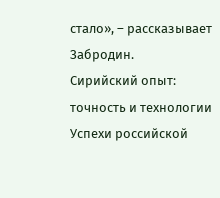стало», – рассказывает Забродин.
Сирийский опыт: точность и технологии
Успехи российской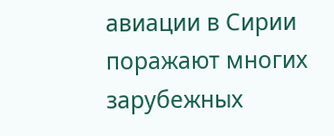авиации в Сирии поражают многих зарубежных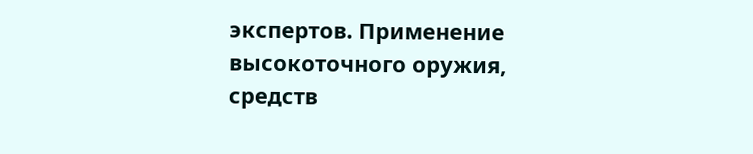экспертов. Применение высокоточного оружия, средств